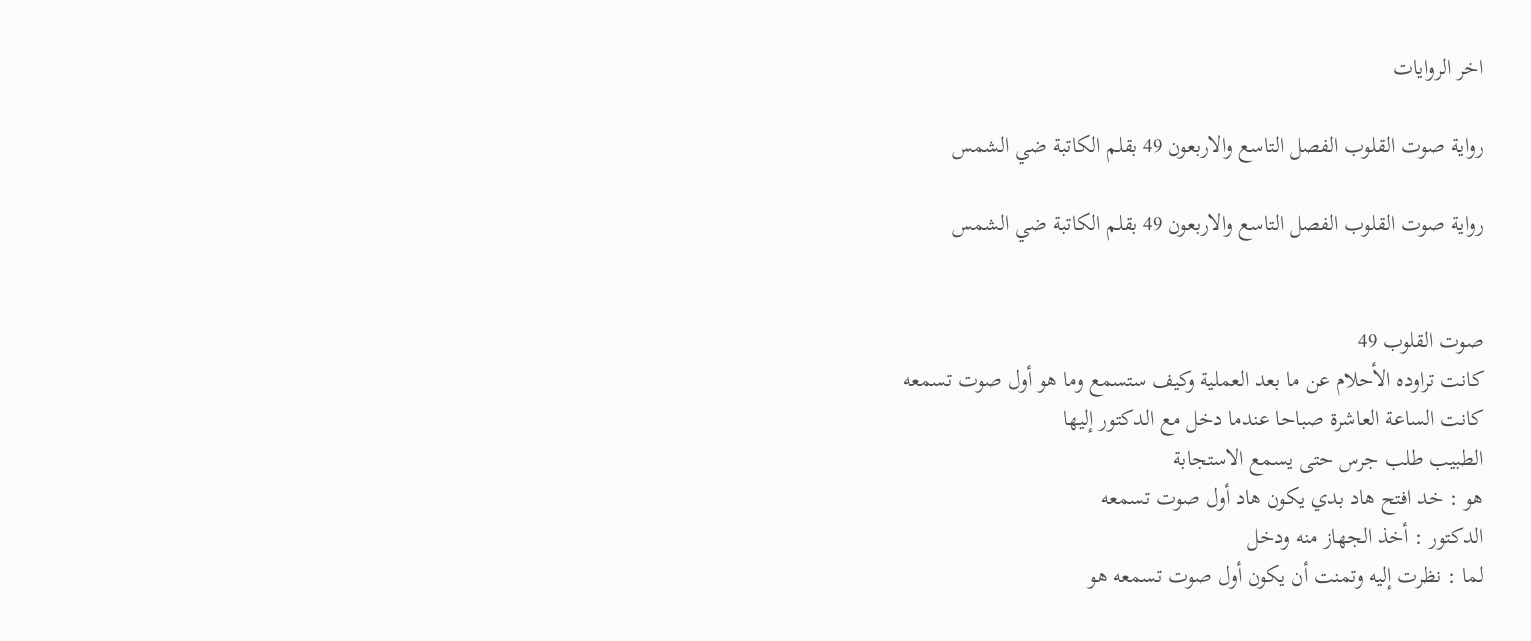اخر الروايات

رواية صوت القلوب الفصل التاسع والاربعون 49 بقلم الكاتبة ضي الشمس

رواية صوت القلوب الفصل التاسع والاربعون 49 بقلم الكاتبة ضي الشمس


صوت القلوب 49
كانت تراوده الأحلام عن ما بعد العملية وكيف ستسمع وما هو أول صوت تسمعه
كانت الساعة العاشرة صباحا عندما دخل مع الدكتور إليها
الطبيب طلب جرس حتى يسمع الاستجابة
هو : خد افتح هاد بدي يكون هاد أول صوت تسمعه
الدكتور : أخذ الجهاز منه ودخل
لما : نظرت إليه وتمنت أن يكون أول صوت تسمعه هو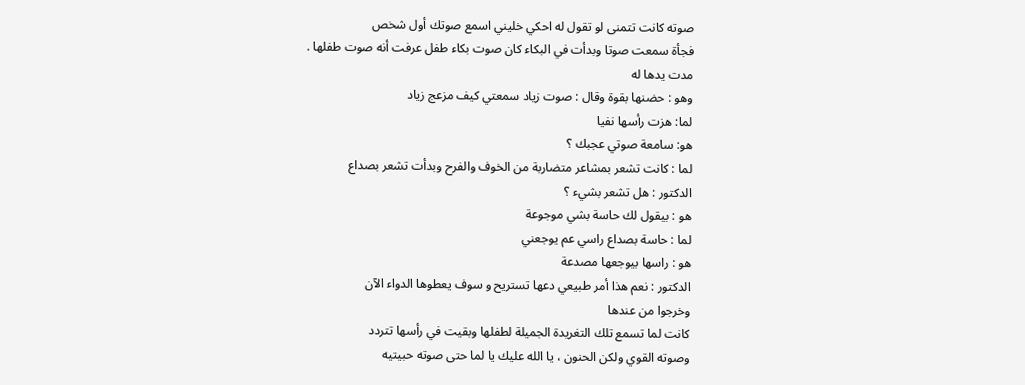صوته كانت تتمنى لو تقول له احكي خليني اسمع صوتك أول شخص
فجأة سمعت صوتا وبدأت في البكاء كان صوت بكاء طفل عرفت أنه صوت طفلها .
مدت يدها له
وهو : حضنها بقوة وقال : صوت زياد سمعتي كيف مزعج زياد
لما: هزت رأسها نفيا
هو: سامعة صوتي عجبك ؟
لما : كانت تشعر بمشاعر متضاربة من الخوف والفرح وبدأت تشعر بصداع
الدكتور : هل تشعر بشيء ؟
هو : بيقول لك حاسة بشي موجوعة
لما : حاسة بصداع راسي عم يوجعني
هو : راسها بيوجعها مصدعة
الدكتور : نعم هذا أمر طبيعي دعها تستريح و سوف يعطوها الدواء الآن
وخرجوا من عندها
كانت لما تسمع تلك التغريدة الجميلة لطفلها وبقيت في رأسها تتردد
وصوته القوي ولكن الحنون ، يا الله عليك يا لما حتى صوته حبيتيه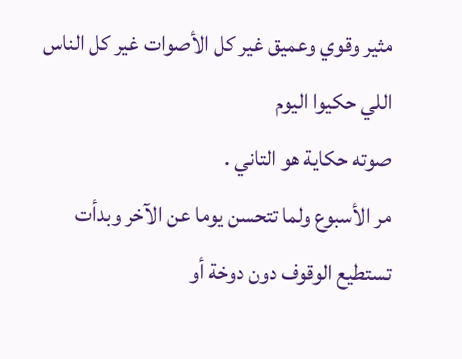مثير وقوي وعميق غير كل الأصوات غير كل الناس اللي حكيوا اليوم
صوته حكاية هو التاني .
مر الأسبوع ولما تتحسن يوما عن الآخر وبدأت تستطيع الوقوف دون دوخة أو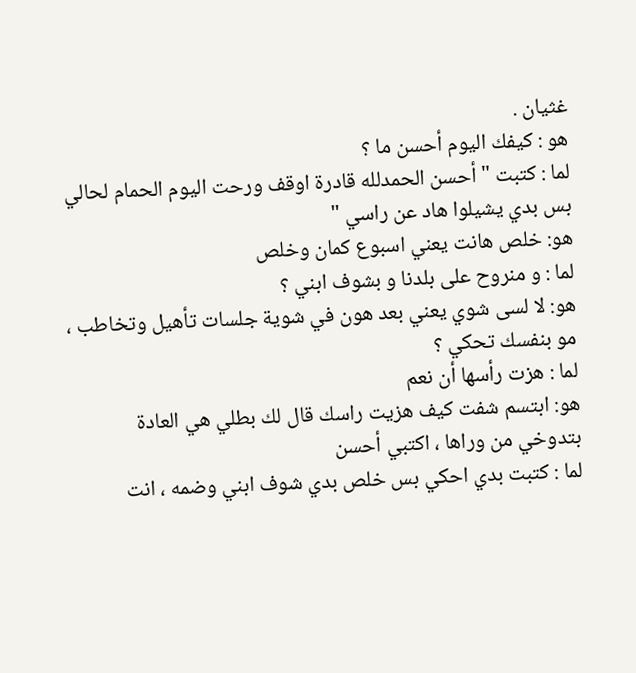غثيان .
هو : كيفك اليوم أحسن ما ؟
لما : كتبت " أحسن الحمدلله قادرة اوقف ورحت اليوم الحمام لحالي بس بدي يشيلوا هاد عن راسي "
هو: خلص هانت يعني اسبوع كمان وخلص
لما : و منروح على بلدنا و بشوف ابني ؟
هو: لا لسى شوي يعني بعد هون في شوية جلسات تأهيل وتخاطب ،
مو بنفسك تحكي ؟
لما : هزت رأسها أن نعم
هو: ابتسم شفت كيف هزيت راسك قال لك بطلي هي العادة بتدوخي من وراها ، اكتبي أحسن
لما : كتبت بدي احكي بس خلص بدي شوف ابني وضمه ، انت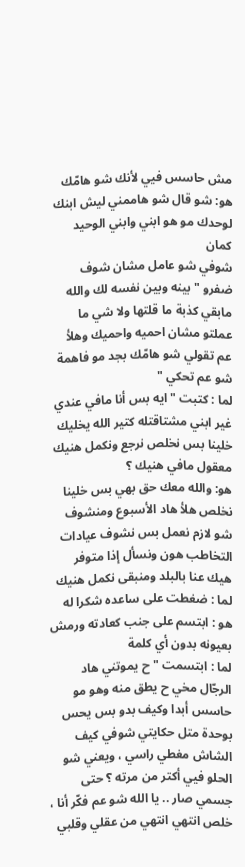مش حاسس فيي لأنك شو هامّك
هو: شو قال شو هاممني ليش ابنك لوحدك مو هو ابني وابني الوحيد كمان
شوفي شو عامل مشان شوف ضفرو " بينه وبين نفسه لك والله مابقي كذبة ما قلتها ولا شي ما عملتو مشان احميه واحميك وهلأ عم تقولي شو هامّك بجد مو فاهمة شو عم تحكي "
لما : كتبت " ايه بس أنا مافي عندي غير ابني مشتاقتله كتير الله يخليك خلينا بس نخلص نرجع ونكمل هنيك معقول مافي هنيك ؟
هو: والله معك حق بهي بس خلينا نخلص هلأ هاد الأسبوع ومنشوف شو لازم نعمل بس نشوف عيادات التخاطب هون ونسأل إذا متوفر هيك عنا بالبلد ومنبقى نكمل هنيك
لما : ضغطت على ساعده شكرا له
هو : ابتسم على جنب كعادته ورمش بعيونه بدون أي كلمة
لما : ابتسمت " ح يموتني هاد الرجّال مخي ح يطق منه وهو مو حاسس أبدا وكيف بدو بس يحس بوحدة متل حكايتي شوفي كيف الشاش مغطي راسي ، ويعني شو الحلو فيي أكتر من مرته ؟ حتى جسمي صار .. يا الله شو عم فكّر أنا ، خلص انتهي انتهي من عقلي وقلبي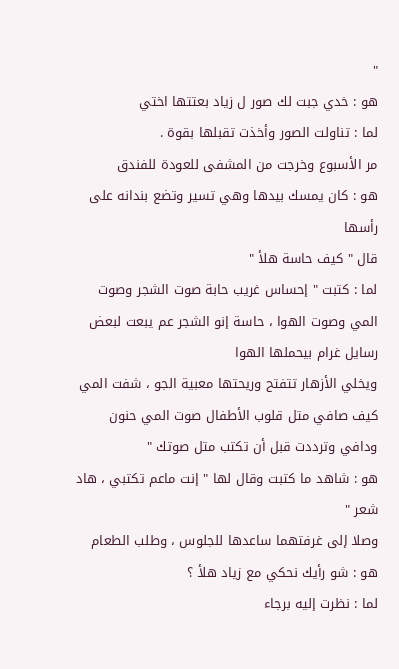"
هو : خدي جبت لك صور ل زياد بعتتها اختي
لما : تناولت الصور وأخذت تقبلها بقوة .
مر الأسبوع وخرجت من المشفى للعودة للفندق
هو : كان يمسك بيدها وهي تسير وتضع بندانه على رأسها
قال " كيف حاسة هلأ "
لما : كتبت " إحساس غريب حابة صوت الشجر وصوت المي وصوت الهوا ، حاسة إنو الشجر عم يبعت لبعض رسايل غرام بيحملها الهوا
ويخلي الأزهار تتفتح وريحتها معبية الجو ، شفت المي كيف صافي متل قلوب الأطفال صوت المي حنون ودافي وترددت قبل أن تكتب متل صوتك "
هو : شاهد ما كتبت وقال لها " إنت ماعم تكتبي ، هاد شعر "
وصلا إلى غرفتهما ساعدها للجلوس ، وطلب الطعام
هو : شو رأيك نحكي مع زياد هلأ ؟
لما : نظرت إليه برجاء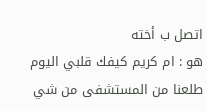اتصل ب أخته
هو : ام كريم كيفك قلبي اليوم طلعنا من المستشفى من شي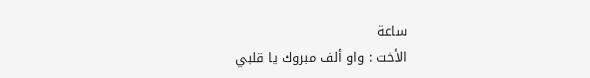ساعة
الأخت : واو ألف مبروك يا قلبي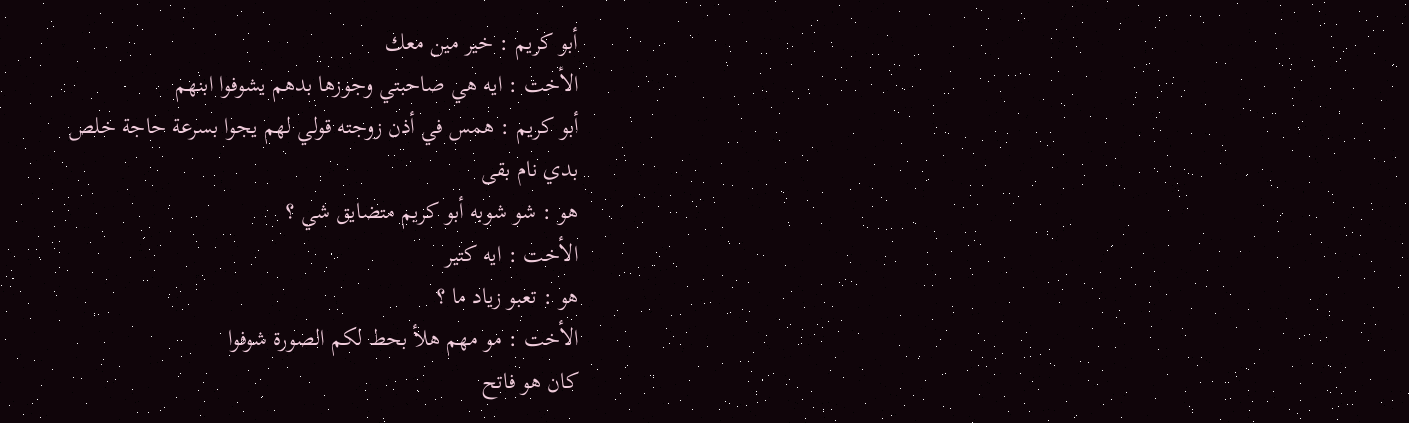أبو كريم : خير مين معك
الأخت : ايه هي صاحبتي وجوزها بدهم يشوفوا ابنهم
أبو كريم : همس في أذن زوجته قولي لهم يجوا بسرعة حاجة خلص
بدي نام بقى
هو : شو شوبه أبو كريم متضايق شي ؟
الأخت : ايه كتير
هو : تعبو زياد ما ؟
الأخت : مو مهم هلأ بحط لكم الصورة شوفوا
كان هو فاتح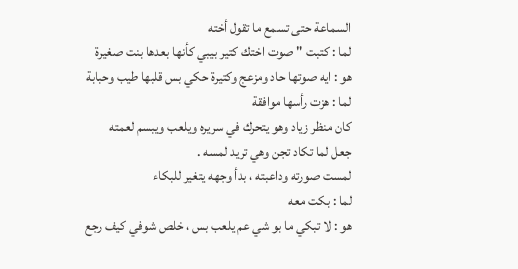السماعة حتى تسمع ما تقول أخته
لما : كتبت " صوت اختك كتير بيبي كأنها بعدها بنت صغيرة
هو : ايه صوتها حاد ومزعج وكتيرة حكي بس قلبها طيب وحبابة
لما : هزت رأسها موافقة
كان منظر زياد وهو يتحرك في سريره ويلعب ويبسم لعمته
جعل لما تكاد تجن وهي تريد لمسه .
لمست صورته وداعبته ، بدأ وجهه يتغير للبكاء
لما : بكت معه
هو : لا تبكي ما بو شي عم يلعب بس ، خلص شوفي كيف رجع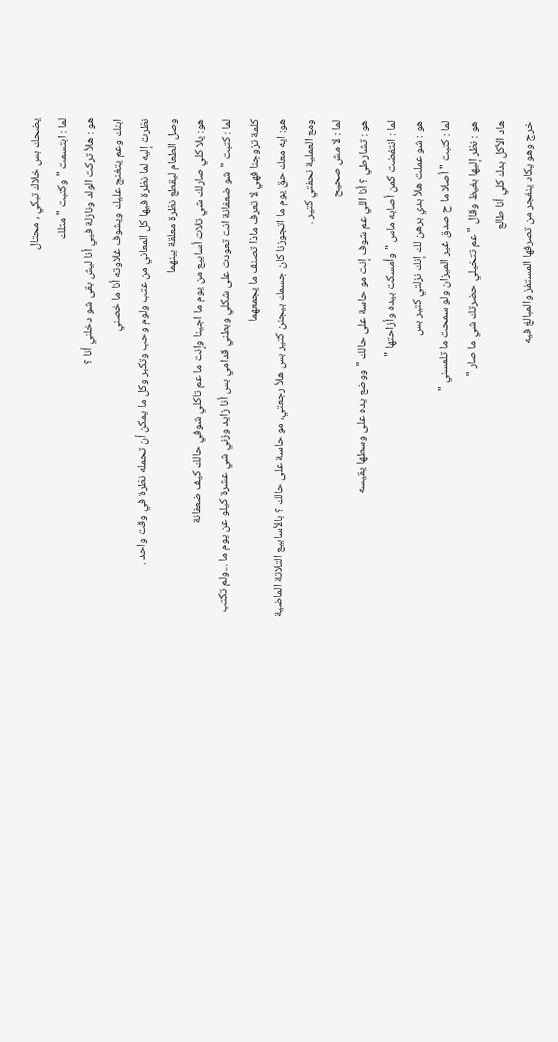يضحك بس خلاك تبكي ، محتال
لما : ابتسمت " وكتبت " متلك
هو : هلأ تركت الولد ونازلة فيي أنا ليش بقى شو دخلني أنا ؟
ابنك وعم يتغنج عليك ويشوف غلاوته أنا ما خصني
نظرت إليه لما نظرة فيها كل المعاني من عتب ولوم وحب وتكبر وكل ما يمكن أن تحمله نظرة في وقت واحد .
وصل الطعام ليقطع نظرة معلقة بينهما
هو: يلا كلي صارلك شي تلات أسابيع من يوم ما اجينا وإنت ما عم تاكلي شوفي حالك كيف ضعفانة
لما : كتبت "شو ضعفانة انت تعودت على شكلي وبطني قدامي بس أنا زايد وزني شي عشرة كيلو عن يوم ما ...ولم تكتب كلمة تزوجنا فهي لا تعرف ماذا تصنف ما يجمعهما
هو: ايه معك حق يوم ما اتجوزنا كان جسمك بيجنن كتير بس هلأ رجعتي، مو حاسة على حالك ؟ بالأسابيع التلاتة الماضية ومع العملية نحفتي كتير .
لما : لا مش صحيح
هو : تشارطي ؟ أنا اللي عم شوف إنت مو حاسة على حالك " ووضع يده على وسطها يقيسه
لما : انتفضت كمن أصابه ماس " وأمسكت بيده وأزاحتها "
هو : شو عملت هلأ بدي برهن لك إنك نزلتي كتير بس
لما : كتبت " أصلا ما ح صدق غير الميزان ولو سمحت ما تلمسني "
هو : نظر إليها بغيظ وقال " عم تتخيلي حضرتك شي ما صار "
هاد الأكل بدك كلي أنا طالع
خرج وهو يكاد ينفجر من تصرفها المستفز والمبالغ فيه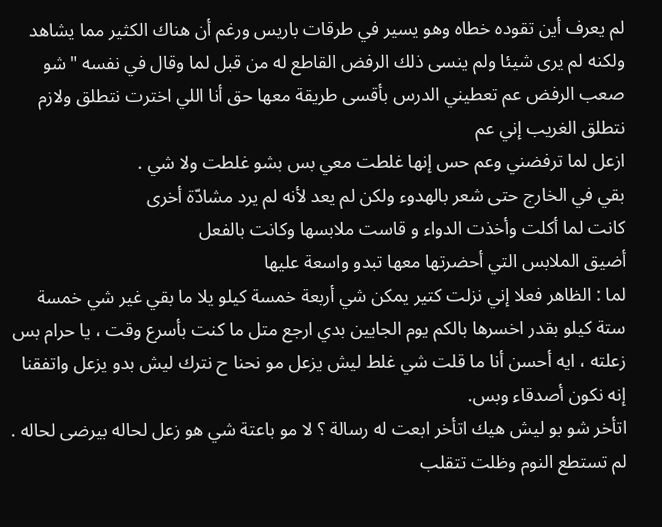لم يعرف أين تقوده خطاه وهو يسير في طرقات باريس ورغم أن هناك الكثير مما يشاهد ولكنه لم يرى شيئا ولم ينسى ذلك الرفض القاطع له من قبل لما وقال في نفسه " شو صعب الرفض عم تعطيني الدرس بأقسى طريقة معها حق أنا اللي اخترت نتطلق ولازم نتطلق الغريب إني عم
ازعل لما ترفضني وعم حس إنها غلطت معي بس بشو غلطت ولا شي .
بقي في الخارج حتى شعر بالهدوء ولكن لم يعد لأنه لم يرد مشادّة أخرى
كانت لما أكلت وأخذت الدواء و قاست ملابسها وكانت بالفعل
أضيق الملابس التي أحضرتها معها تبدو واسعة عليها
لما : الظاهر فعلا إني نزلت كتير يمكن شي أربعة خمسة كيلو يلا ما بقي غير شي خمسة ستة كيلو بقدر اخسرها بالكم يوم الجايين بدي ارجع متل ما كنت بأسرع وقت ، يا حرام بس زعلته ، ايه أحسن أنا ما قلت شي غلط ليش يزعل مو نحنا ح نترك ليش بدو يزعل واتفقنا إنه نكون أصدقاء وبس.
اتأخر شو بو ليش هيك اتأخر ابعت له رسالة ؟ لا مو باعتة شي هو زعل لحاله بيرضى لحاله .
لم تستطع النوم وظلت تتقلب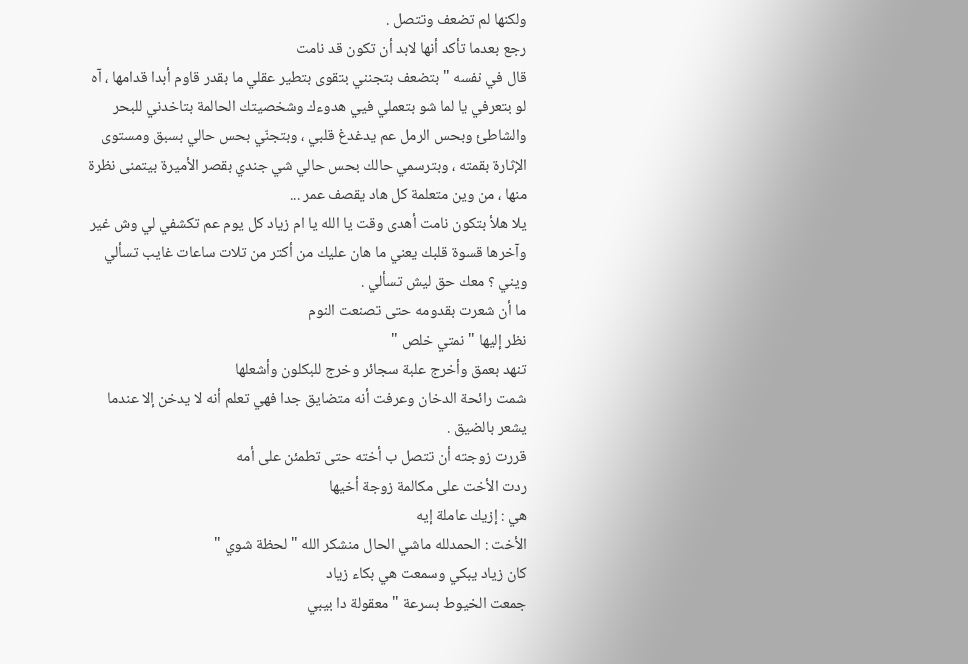ولكنها لم تضعف وتتصل .
رجع بعدما تأكد أنها لابد أن تكون قد نامت
قال في نفسه " بتضعف بتجنني بتقوى بتطير عقلي ما بقدر قاوم أبدا قدامها ، آه لو بتعرفي يا لما شو بتعملي فيي هدوءك وشخصيتك الحالمة بتاخدني للبحر والشاطئ وبحس الرمل عم يدغدغ قلبي ، وبتجنّي بحس حالي بسبق ومستوى الإثارة بقمته ، وبترسمي حالك بحس حالي شي جندي بقصر الأميرة بيتمنى نظرة منها ، من وين متعلمة كل هاد يقصف عمر ...
يلا هلأ بتكون نامت أهدى وقت يا الله يا ام زياد كل يوم عم تكشفي لي وش غير وآخرها قسوة قلبك يعني ما هان عليك من أكتر من تلات ساعات غايب تسألي ويني ؟ معك حق ليش تسألي .
ما أن شعرت بقدومه حتى تصنعت النوم
نظر إليها " نمتي خلص "
تنهد بعمق وأخرج علبة سجائر وخرج للبكلون وأشعلها
شمت رائحة الدخان وعرفت أنه متضايق جدا فهي تعلم أنه لا يدخن إلا عندما يشعر بالضيق .
قررت زوجته أن تتصل ب أخته حتى تطمئن على أمه
ردت الأخت على مكالمة زوجة أخيها
هي : إزيك عاملة إيه
الأخت : الحمدلله ماشي الحال منشكر الله " لحظة شوي "
كان زياد يبكي وسمعت هي بكاء زياد
جمعت الخيوط بسرعة " معقولة دا بيبي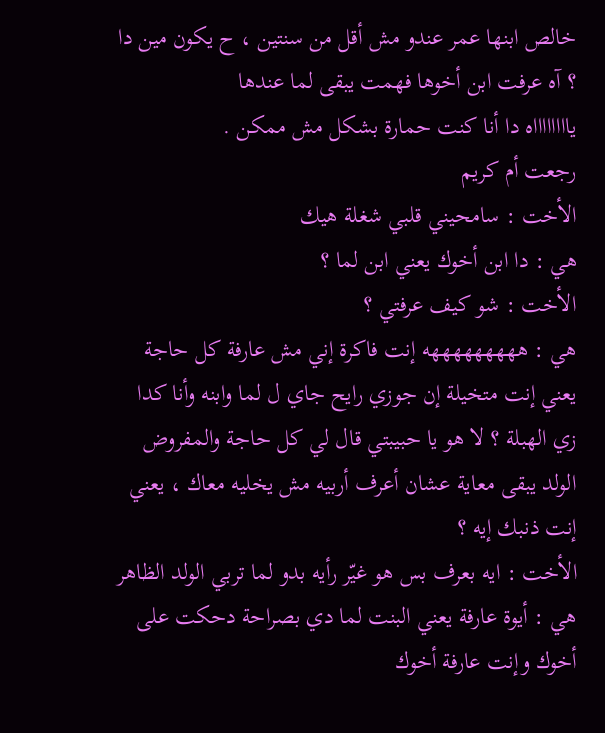خالص ابنها عمر عندو مش أقل من سنتين ، ح يكون مين دا ؟ آه عرفت ابن أخوها فهمت يبقى لما عندها
يااااااااه دا أنا كنت حمارة بشكل مش ممكن .
رجعت أم كريم
الأخت : سامحيني قلبي شغلة هيك
هي : دا ابن أخوك يعني ابن لما ؟
الأخت : شو كيف عرفتي ؟
هي : هههههههههه إنت فاكرة إني مش عارفة كل حاجة يعني إنت متخيلة إن جوزي رايح جاي ل لما وابنه وأنا كدا زي الهبلة ؟ لا هو يا حبيبتي قال لي كل حاجة والمفروض الولد يبقى معاية عشان أعرف أربيه مش يخليه معاك ، يعني إنت ذنبك إيه ؟
الأخت : ايه بعرف بس هو غيّر رأيه بدو لما تربي الولد الظاهر
هي : أيوة عارفة يعني البنت لما دي بصراحة دحكت على أخوك وإنت عارفة أخوك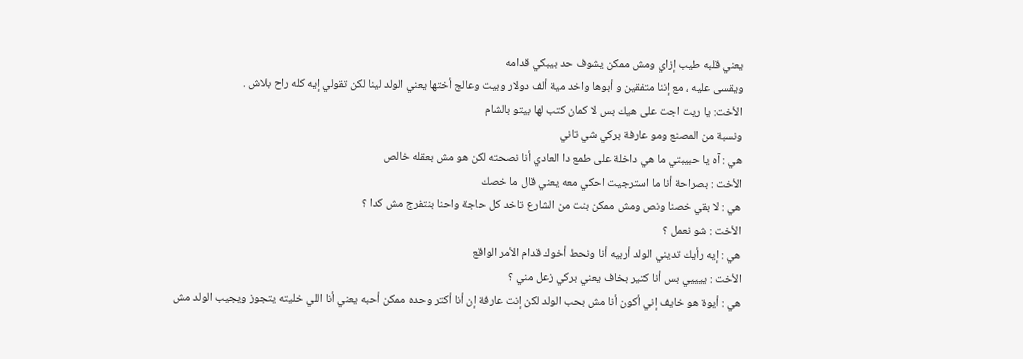يعني قلبه طيب إزاي ومش ممكن يشوف حد بيبكي قدامه
ويقسى عليه ، مع إننا متفقين و أبوها واخد مية ألف دولار وبيت وعالج أختها يعني الولد لينا لكن تقولي إيه كله راح بلاش .
الأخت: يا ريت اجت على هيك بس لا كمان كتب لها بيتو بالشام
ونسبة من المصنع ومو عارفة بركي شي تاني
هي : آه يا حبيبتي ما هي داخلة على طمع دا العادي أنا نصحته لكن هو مش بعقله خالص
الأخت : بصراحة أنا ما استرجيت احكي معه يعني قال ما خصك
هي : لا بقي خصنا ونص ومش ممكن بنت من الشارع تاخد كل حاجة واحنا بنتفرج مش كدا ؟
الأخت : شو نعمل ؟
هي : إيه رأيك تديني الولد أربيه أنا ونحط أخوك قدام الأمر الواقع
الأخت : ييييي بس أنا كتير بخاف يعني بركي زعل مني ؟
هي : أيوة هو خايف إني أكون أنا مش بحب الولد لكن إنت عارفة إن أنا أكتر وحده ممكن أحبه يعني أنا اللي خليته يتجوز ويجيب الولد مش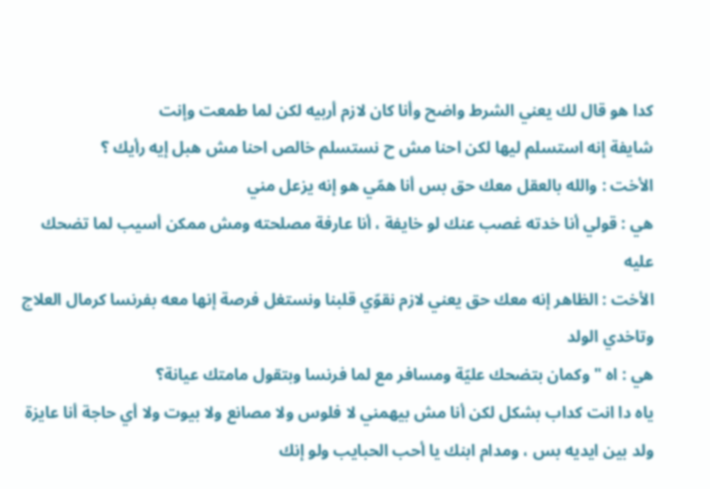كدا هو قال لك يعني الشرط واضح وأنا كان لازم أربيه لكن لما طمعت وإنت
شايفة إنه استسلم ليها لكن احنا مش ح نستسلم خالص احنا مش هبل إيه رأيك ؟
الأخت : والله بالعقل معك حق بس أنا همّي هو إنه يزعل مني
هي : قولي أنا خدته غصب عنك لو خايفة ، أنا عارفة مصلحته ومش ممكن أسيب لما تضحك عليه
الأخت : الظاهر إنه معك حق يعني لازم نقوّي قلبنا ونستغل فرصة إنها معه بفرنسا كرمال العلاج وتاخدي الولد
هي : اه " وكمان بتضحك عليّة ومسافر مع لما فرنسا وبتقول مامتك عيانة؟
ياه دا انت كداب بشكل لكن أنا مش بيهمني لا فلوس ولا مصانع ولا بيوت ولا أي حاجة أنا عايزة ولد بين ايديه بس ، ومدام ابنك يا أحب الحبايب ولو إنك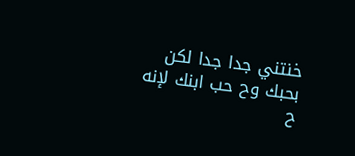خنتني جدا جدا لكن بحبك وح حب ابنك لإنه ح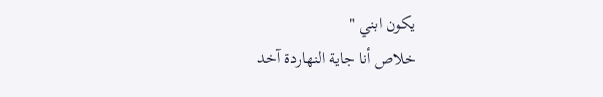يكون ابني "
خلاص أنا جاية النهاردة آخد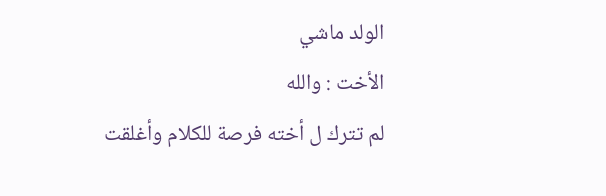الولد ماشي
الأخت : والله
لم تترك ل أخته فرصة للكلام وأغلقت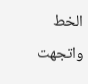الخط واتجهت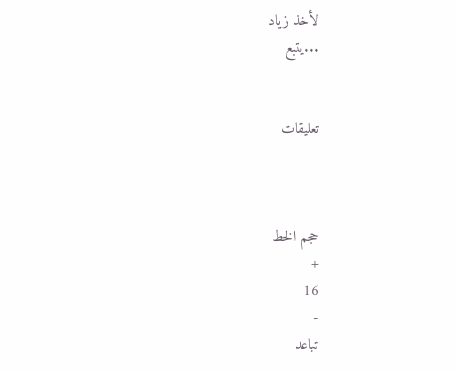لأخذ زياد
...يتبع


تعليقات



حجم الخط
+
16
-
تباعد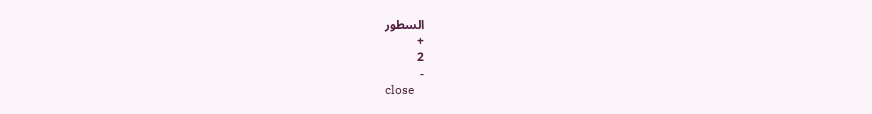السطور
+
2
-
close